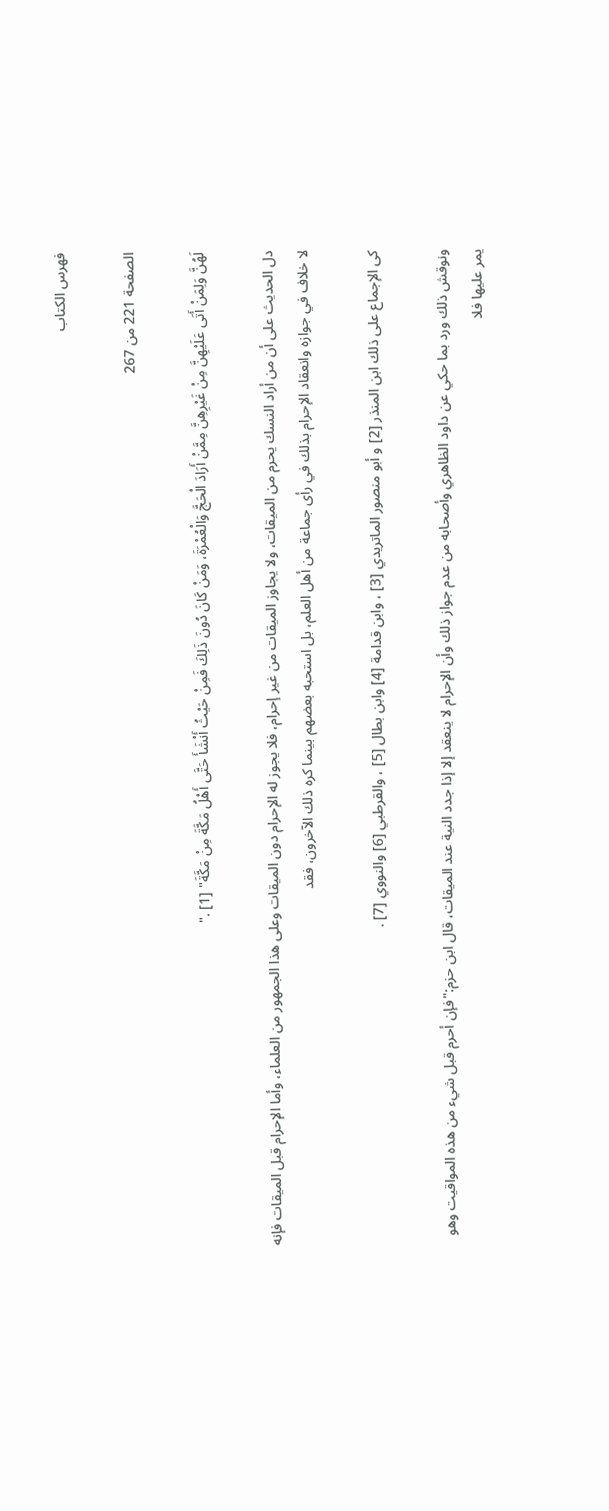فهرس الكتاب

الصفحة 221 من 267

لَهُنَّ وَلِمَنْ أَتَى عَلَيْهِنَّ مِنْ غَيْرِهِنَّ مِمَّنْ أَرَادَ الْحَجَّ وَالْعُمْرَةَ، وَمَنْ كَانَ دُونَ ذَلِكَ فَمِنْ حَيْثُ أَنْشَأَ حَتَّى أَهْلُ مَكَّةَ مِنْ مَكَّةَ" [1] ."

دل الحديث على أن من أراد النسك يحرم من الميقات، ولا يجاوز الميقات من غير إحرام، فلا يجوز له الإحرام دون الميقات وعلى هذا الجمهور من العلماء، وأما الإحرام قبل الميقات فإنه لا خلاف في جوازه وانعقاد الإحرام بذلك في رأى جماعة من أهل العلم، بل استحبه بعضهم بينما كره ذلك الآخرون، فقد

كى الإجماع على ذلك ابن المنذر [2] و أبو منصور الماتريدي [3] ، وابن قدامة [4] وابن بطال [5] ، والقرطبي [6] والنووي [7] .

ونوقش ذلك ورد بما حكي عن داود الظاهري وأصحابه من عدم جواز ذلك وأن الإحرام لا ينعقد إلا إذا جدد النية عند الميقات، قال ابن حزم:"فإن أحرم قبل شيء من هذه المواقيت وهو يمر عليها فلا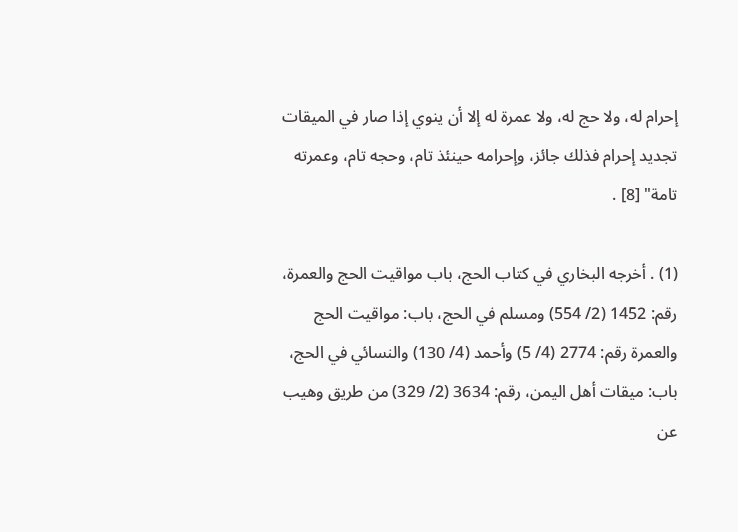إحرام له، ولا حج له، ولا عمرة له إلا أن ينوي إذا صار في الميقات تجديد إحرام فذلك جائز، وإحرامه حينئذ تام، وحجه تام، وعمرته تامة" [8] .

(1) . أخرجه البخاري في كتاب الحج، باب مواقيت الحج والعمرة، رقم: 1452 (2/ 554) ومسلم في الحج، باب: مواقيت الحج والعمرة رقم: 2774 (4/ 5) وأحمد (4/ 130) والنسائي في الحج، باب: ميقات أهل اليمن، رقم: 3634 (2/ 329) من طريق وهيب عن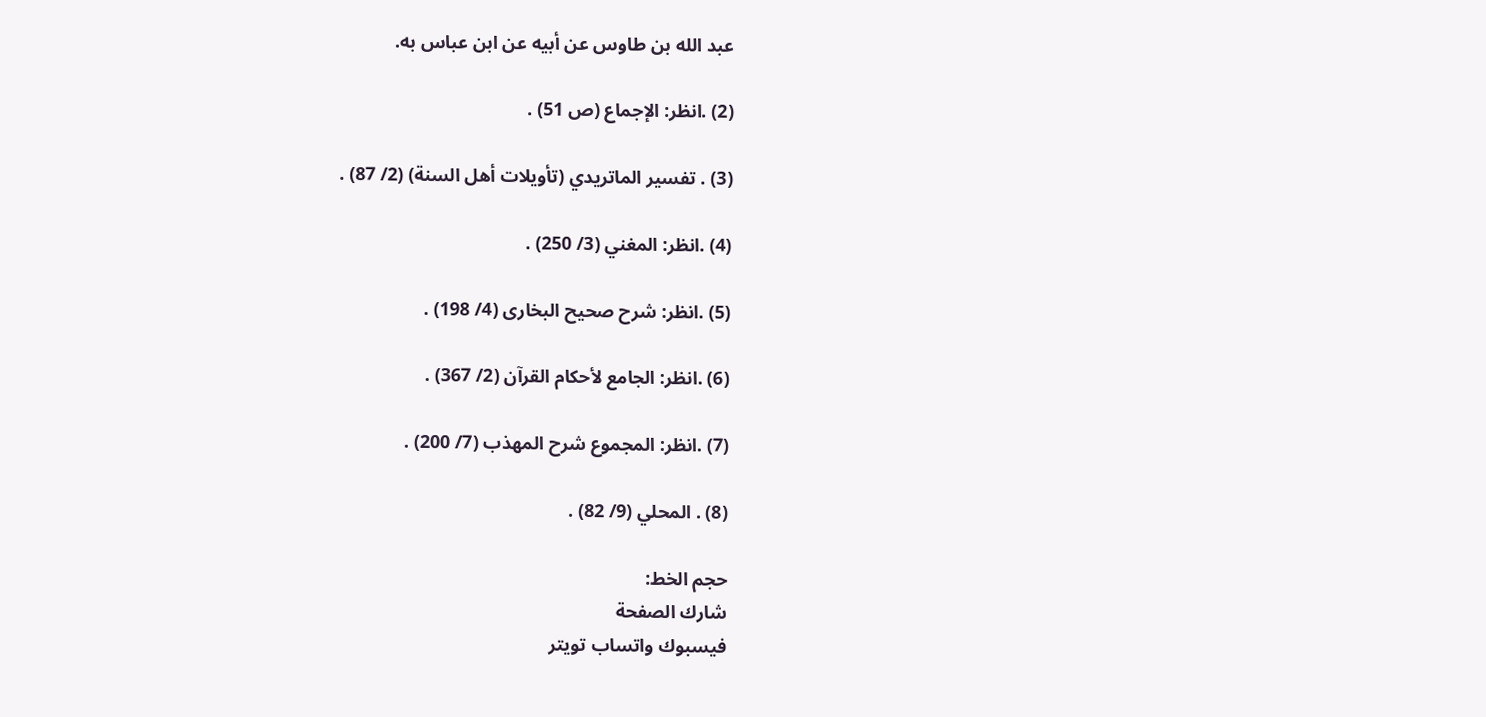عبد الله بن طاوس عن أبيه عن ابن عباس به.

(2) .انظر: الإجماع (ص 51) .

(3) . تفسير الماتريدي (تأويلات أهل السنة) (2/ 87) .

(4) .انظر: المغني (3/ 250) .

(5) .انظر: شرح صحيح البخارى (4/ 198) .

(6) .انظر: الجامع لأحكام القرآن (2/ 367) .

(7) .انظر: المجموع شرح المهذب (7/ 200) .

(8) . المحلي (9/ 82) .

حجم الخط:
شارك الصفحة
فيسبوك واتساب تويتر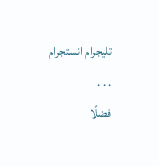تليجرام انستجرام
. . .
فضلًا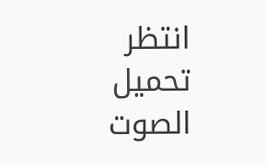انتظر تحميل الصوت